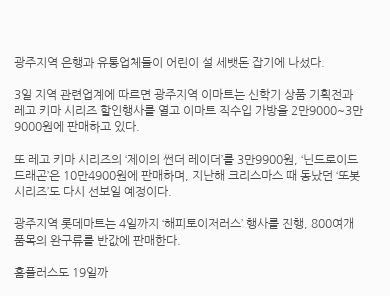광주지역 은행과 유통업체들이 어린이 설 세뱃돈 잡기에 나섰다.

3일 지역 관련업계에 따르면 광주지역 이마트는 신학기 상품 기획전과 레고 키마 시리즈 할인행사를 열고 이마트 직수입 가방을 2만9000~3만9000원에 판매하고 있다.

또 레고 키마 시리즈의 ‘제이의 썬더 레이더’를 3만9900원, ‘닌드로이드 드래곤’은 10만4900원에 판매하며, 지난해 크리스마스 때 동났던 ‘또봇 시리즈’도 다시 선보일 예정이다.

광주지역 롯데마트는 4일까지 ‘해피토이저러스’ 행사를 진행, 800여개 품목의 완구류를 반값에 판매한다.

홈플러스도 19일까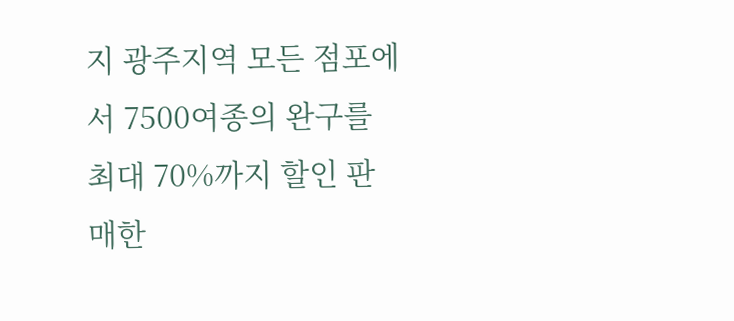지 광주지역 모든 점포에서 7500여종의 완구를 최대 70%까지 할인 판매한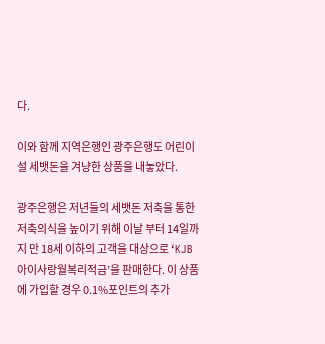다.

이와 함께 지역은행인 광주은행도 어린이 설 세뱃돈을 겨냥한 상품을 내놓았다.

광주은행은 저년들의 세뱃돈 저축을 통한 저축의식을 높이기 위해 이날 부터 14일까지 만 18세 이하의 고객을 대상으로 ‘KJB아이사랑월복리적금’을 판매한다. 이 상품에 가입할 경우 0.1%포인트의 추가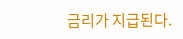금리가 지급된다.